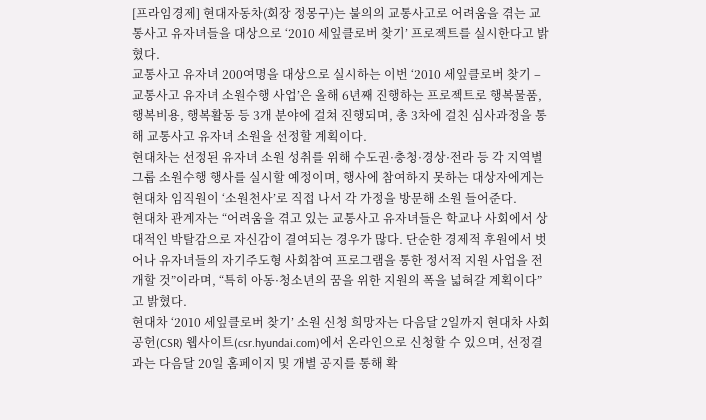[프라임경제] 현대자동차(회장 정몽구)는 불의의 교통사고로 어려움을 겪는 교통사고 유자녀들을 대상으로 ‘2010 세잎클로버 찾기’ 프로젝트를 실시한다고 밝혔다.
교통사고 유자녀 200여명을 대상으로 실시하는 이번 ‘2010 세잎클로버 찾기 – 교통사고 유자녀 소원수행 사업’은 올해 6년째 진행하는 프로젝트로 행복물품, 행복비용, 행복활동 등 3개 분야에 걸쳐 진행되며, 총 3차에 걸친 심사과정을 통해 교통사고 유자녀 소원을 선정할 계획이다.
현대차는 선정된 유자녀 소원 성취를 위해 수도권·충청·경상·전라 등 각 지역별 그룹 소원수행 행사를 실시할 예정이며, 행사에 참여하지 못하는 대상자에게는 현대차 임직원이 ‘소원천사’로 직접 나서 각 가정을 방문해 소원 들어준다.
현대차 관계자는 “어려움을 겪고 있는 교통사고 유자녀들은 학교나 사회에서 상대적인 박탈감으로 자신감이 결여되는 경우가 많다. 단순한 경제적 후원에서 벗어나 유자녀들의 자기주도형 사회참여 프로그램을 통한 정서적 지원 사업을 전개할 것”이라며, “특히 아동·청소년의 꿈을 위한 지원의 폭을 넓혀갈 계획이다”고 밝혔다.
현대차 ‘2010 세잎클로버 찾기’ 소원 신청 희망자는 다음달 2일까지 현대차 사회공헌(CSR) 웹사이트(csr.hyundai.com)에서 온라인으로 신청할 수 있으며, 선정결과는 다음달 20일 홈페이지 및 개별 공지를 통해 확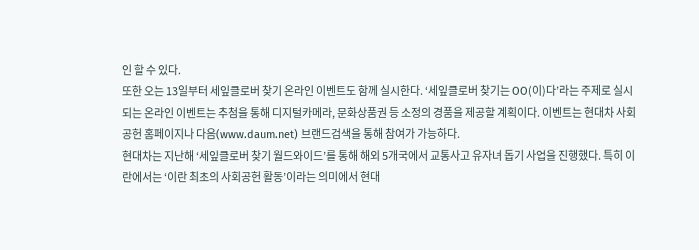인 할 수 있다.
또한 오는 13일부터 세잎클로버 찾기 온라인 이벤트도 함께 실시한다. ‘세잎클로버 찾기는 OO(이)다’라는 주제로 실시되는 온라인 이벤트는 추첨을 통해 디지털카메라, 문화상품권 등 소정의 경품을 제공할 계획이다. 이벤트는 현대차 사회공헌 홈페이지나 다음(www.daum.net) 브랜드검색을 통해 참여가 가능하다.
현대차는 지난해 ‘세잎클로버 찾기 월드와이드’를 통해 해외 5개국에서 교통사고 유자녀 돕기 사업을 진행했다. 특히 이란에서는 ‘이란 최초의 사회공헌 활동’이라는 의미에서 현대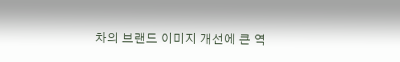차의 브랜드 이미지 개선에 큰 역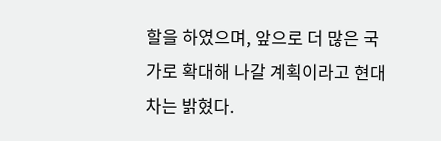할을 하였으며, 앞으로 더 많은 국가로 확대해 나갈 계획이라고 현대차는 밝혔다.